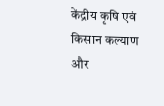केंद्रीय कृषि एवं किसान कल्याण और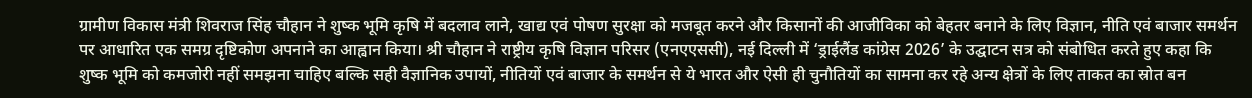ग्रामीण विकास मंत्री शिवराज सिंह चौहान ने शुष्क भूमि कृषि में बदलाव लाने, खाद्य एवं पोषण सुरक्षा को मजबूत करने और किसानों की आजीविका को बेहतर बनाने के लिए विज्ञान, नीति एवं बाजार समर्थन पर आधारित एक समग्र दृष्टिकोण अपनाने का आह्वान किया। श्री चौहान ने राष्ट्रीय कृषि विज्ञान परिसर (एनएएससी), नई दिल्ली में ‘ड्राईलैंड कांग्रेस 2026’ के उद्घाटन सत्र को संबोधित करते हुए कहा कि शुष्क भूमि को कमजोरी नहीं समझना चाहिए बल्कि सही वैज्ञानिक उपायों, नीतियों एवं बाजार के समर्थन से ये भारत और ऐसी ही चुनौतियों का सामना कर रहे अन्य क्षेत्रों के लिए ताकत का स्रोत बन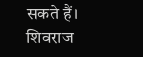सकते हैं।
शिवराज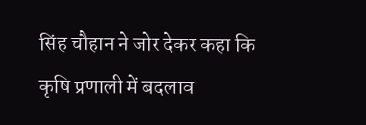सिंह चौहान ने जोर देकर कहा कि कृषि प्रणाली में बदलाव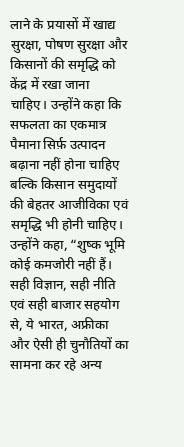लाने के प्रयासों में खाद्य सुरक्षा, पोषण सुरक्षा और किसानों की समृद्धि को केंद्र में रखा जाना चाहिए। उन्होंने कहा कि सफलता का एकमात्र पैमाना सिर्फ़ उत्पादन बढ़ाना नहीं होना चाहिए बल्कि किसान समुदायों की बेहतर आजीविका एवं समृद्धि भी होनी चाहिए। उन्होंने कहा, “शुष्क भूमि कोई कमजोरी नहीं हैं। सही विज्ञान, सही नीति एवं सही बाजार सहयोग से, ये भारत, अफ्रीका और ऐसी ही चुनौतियों का सामना कर रहे अन्य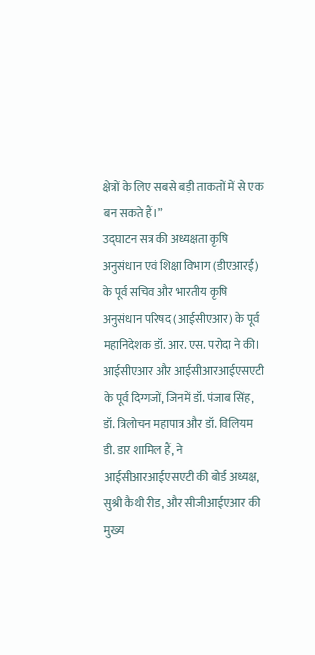क्षेत्रों के लिए सबसे बड़ी ताकतों में से एक बन सकते हैं।”
उद्घाटन सत्र की अध्यक्षता कृषि अनुसंधान एवं शिक्षा विभाग (डीएआरई) के पूर्व सचिव और भारतीय कृषि अनुसंधान परिषद (आईसीएआर) के पूर्व महानिदेशक डॉ. आर. एस. परोदा ने की। आईसीएआर और आईसीआरआईएसएटी के पूर्व दिग्गजों, जिनमें डॉ. पंजाब सिंह, डॉ. त्रिलोचन महापात्र और डॉ. विलियम डी. डार शामिल हैं, ने आईसीआरआईएसएटी की बोर्ड अध्यक्ष, सुश्री कैथी रीड, और सीजीआईएआर की मुख्य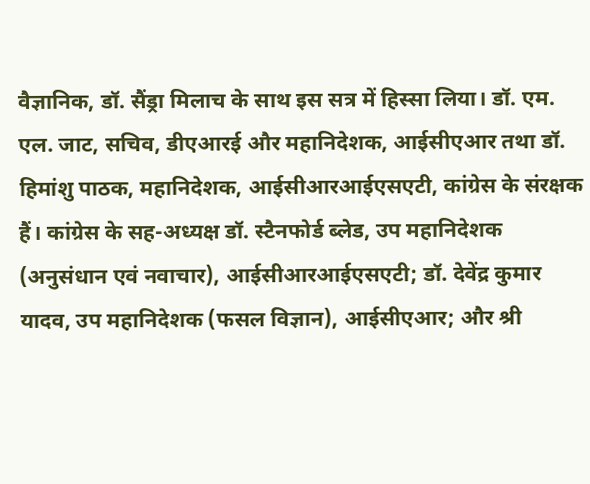वैज्ञानिक, डॉ. सैंड्रा मिलाच के साथ इस सत्र में हिस्सा लिया। डॉ. एम. एल. जाट, सचिव, डीएआरई और महानिदेशक, आईसीएआर तथा डॉ. हिमांशु पाठक, महानिदेशक, आईसीआरआईएसएटी, कांग्रेस के संरक्षक हैं। कांग्रेस के सह-अध्यक्ष डॉ. स्टैनफोर्ड ब्लेड, उप महानिदेशक (अनुसंधान एवं नवाचार), आईसीआरआईएसएटी; डॉ. देवेंद्र कुमार यादव, उप महानिदेशक (फसल विज्ञान), आईसीएआर; और श्री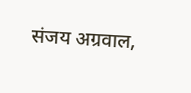संजय अग्रवाल,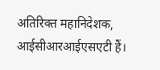अतिरिक्त महानिदेशक, आईसीआरआईएसएटी हैं।